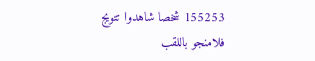155253 شخصا شاهدوا تتويج فلامنجو باللقب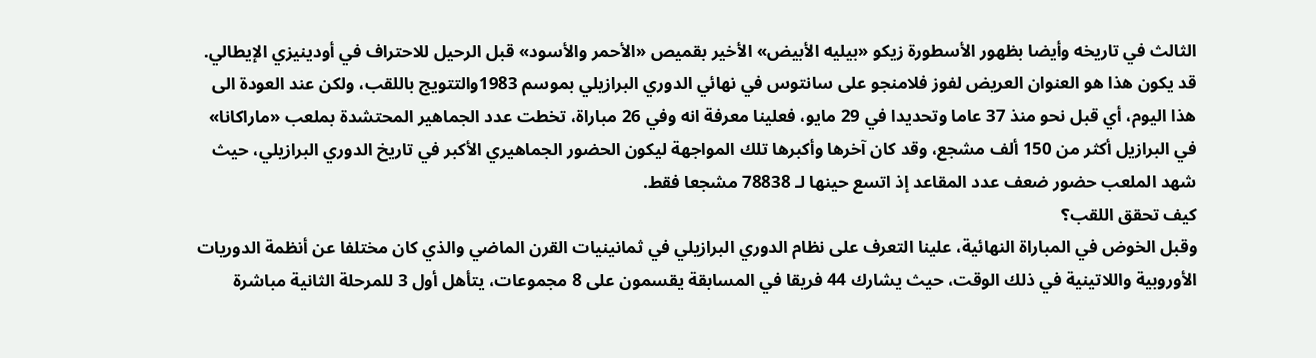الثالث في تاريخه وأيضا بظهور الأسطورة زيكو «بيليه الأبيض» الأخير بقميص «الأحمر والأسود» قبل الرحيل للاحتراف في أودينيزي الإيطالي.
قد يكون هذا هو العنوان العريض لفوز فلامنجو على سانتوس في نهائي الدوري البرازيلي بموسم 1983والتتويج باللقب، ولكن عند العودة الى هذا اليوم، أي قبل نحو منذ 37 عاما وتحديدا في 29 مايو، فعلينا معرفة انه وفي 26 مباراة، تخطت عدد الجماهير المحتشدة بملعب «ماراكانا» في البرازيل أكثر من 150 ألف مشجع، وقد كان آخرها وأكبرها تلك المواجهة ليكون الحضور الجماهيري الأكبر في تاريخ الدوري البرازيلي، حيث شهد الملعب حضور ضعف عدد المقاعد إذ اتسع حينها لـ 78838 مشجعا فقط.
كيف تحقق اللقب؟
وقبل الخوض في المباراة النهائية، علينا التعرف على نظام الدوري البرازيلي في ثمانينيات القرن الماضي والذي كان مختلفا عن أنظمة الدوريات الأوروبية واللاتينية في ذلك الوقت، حيث يشارك 44 فريقا في المسابقة يقسمون على 8 مجموعات، يتأهل أول 3 للمرحلة الثانية مباشرة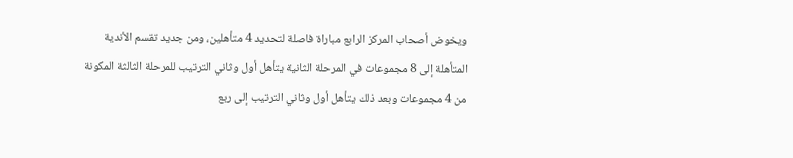ويخوض أصحاب المركز الرابع مباراة فاصلة لتحديد 4 متأهلين، ومن جديد تقسم الأندية المتأهلة إلى 8 مجموعات في المرحلة الثانية يتأهل أول وثاني الترتيب للمرحلة الثالثة المكونة من 4 مجموعات وبعد ذلك يتأهل أول وثاني الترتيب إلى ربع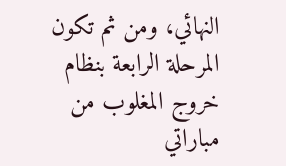النهائي، ومن ثم تكون المرحلة الرابعة بنظام خروج المغلوب من مباراتي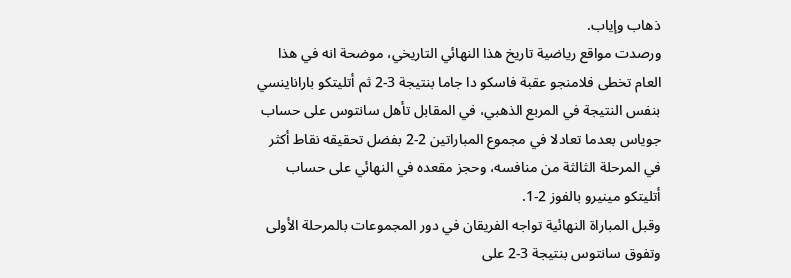ذهاب وإياب.
ورصدت مواقع رياضية تاريخ هذا النهائي التاريخي، موضحة انه في هذا العام تخطى فلامنجو عقبة فاسكو دا جاما بنتيجة 3-2 ثم أتليتكو باراناينسي بنفس النتيجة في المربع الذهبي، في المقابل تأهل سانتوس على حساب جوياس بعدما تعادلا في مجموع المباراتين 2-2 بفضل تحقيقه نقاط أكثر في المرحلة الثالثة من منافسه، وحجز مقعده في النهائي على حساب أتليتكو مينيرو بالفوز 2-1.
وقبل المباراة النهائية تواجه الفريقان في دور المجموعات بالمرحلة الأولى وتفوق سانتوس بنتيجة 3-2 على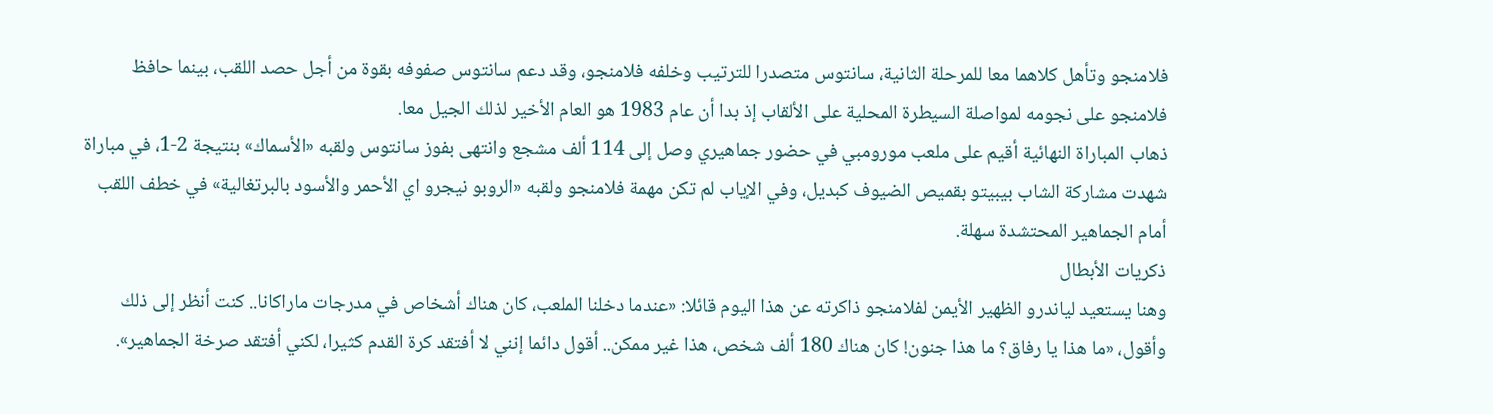فلامنجو وتأهل كلاهما معا للمرحلة الثانية، سانتوس متصدرا للترتيب وخلفه فلامنجو، وقد دعم سانتوس صفوفه بقوة من أجل حصد اللقب، بينما حافظ فلامنجو على نجومه لمواصلة السيطرة المحلية على الألقاب إذ بدا أن عام 1983 هو العام الأخير لذلك الجيل معا.
ذهاب المباراة النهائية أقيم على ملعب مورومبي في حضور جماهيري وصل إلى 114 ألف مشجع وانتهى بفوز سانتوس ولقبه «الأسماك» بنتيجة 2-1، في مباراة شهدت مشاركة الشاب بيبيتو بقميص الضيوف كبديل، وفي الإياب لم تكن مهمة فلامنجو ولقبه «الروبو نيجرو اي الأحمر والأسود بالبرتغالية» في خطف اللقب أمام الجماهير المحتشدة سهلة.
ذكريات الأبطال
وهنا يستعيد لياندرو الظهير الأيمن لفلامنجو ذاكرته عن هذا اليوم قائلا: «عندما دخلنا الملعب، كان هناك أشخاص في مدرجات ماراكانا.. كنت أنظر إلى ذلك وأقول، «ما هذا يا رفاق؟ ما هذا جنون! كان هناك 180 ألف شخص، هذا غير ممكن.. أقول دائما إنني لا أفتقد كرة القدم كثيرا، لكني أفتقد صرخة الجماهير».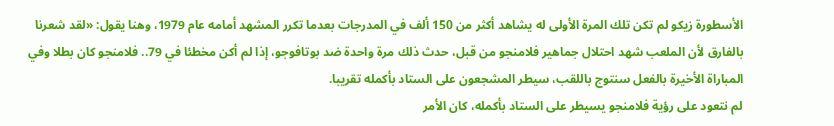الأسطورة زيكو لم تكن تلك المرة الأولى له يشاهد أكثر من 150 ألف في المدرجات بعدما تكرر المشهد أمامه عام 1979، وهنا يقول: «لقد شعرنا بالفارق لأن الملعب شهد احتلال جماهير فلامنجو من قبل، حدث ذلك مرة واحدة ضد بوتافوجو، إذا لم أكن مخطئا في 79.. فلامنجو كان بطلا وفي المباراة الأخيرة بالفعل سنتوج باللقب، سيطر المشجعون على الستاد بأكمله تقريبا.
لم نتعود على رؤية فلامنجو يسيطر على الستاد بأكمله، كان الأمر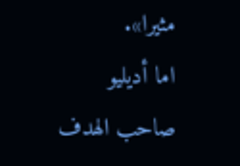مثيرا».
اما أديليو صاحب الهدف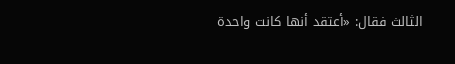الثالث فقال: «أعتقد أنها كانت واحدة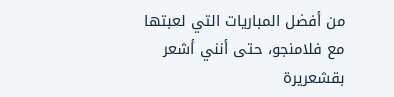من أفضل المباريات التي لعبتها مع فلامنجو، حتى أنني أشعر بقشعريرة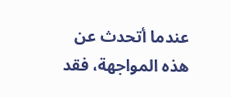عندما أتحدث عن هذه المواجهة، فقد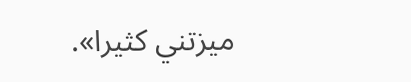ميزتني كثيرا».